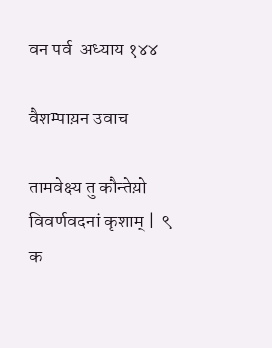वन पर्व  अध्याय १४४

वैशम्पाय़न उवाच

तामवेक्ष्य तु कौन्तेय़ो विवर्णवदनां कृशाम् |  ९   क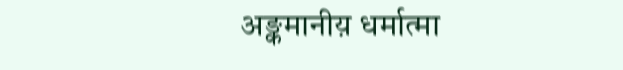अङ्कमानीय़ धर्मात्मा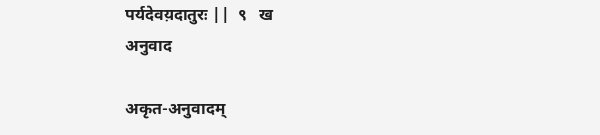पर्यदेवय़दातुरः ||  ९   ख
अनुवाद

अकृत-अनुवादम्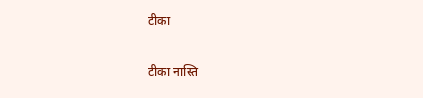टीका

टीका नास्ति